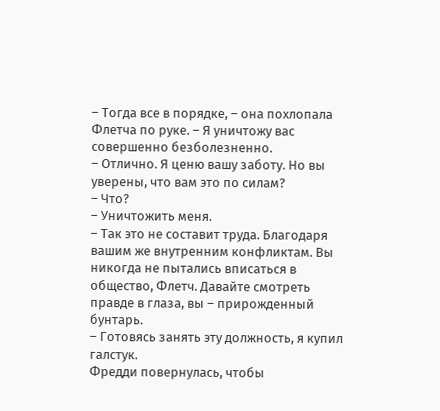– Тогда все в порядке, – она похлопала Флетча по руке. – Я уничтожу вас совершенно безболезненно.
– Отлично. Я ценю вашу заботу. Но вы уверены, что вам это по силам?
– Что?
– Уничтожить меня.
– Так это не составит труда. Благодаря вашим же внутренним конфликтам. Вы никогда не пытались вписаться в общество, Флетч. Давайте смотреть правде в глаза, вы – прирожденный бунтарь.
– Готовясь занять эту должность, я купил галстук.
Фредди повернулась, чтобы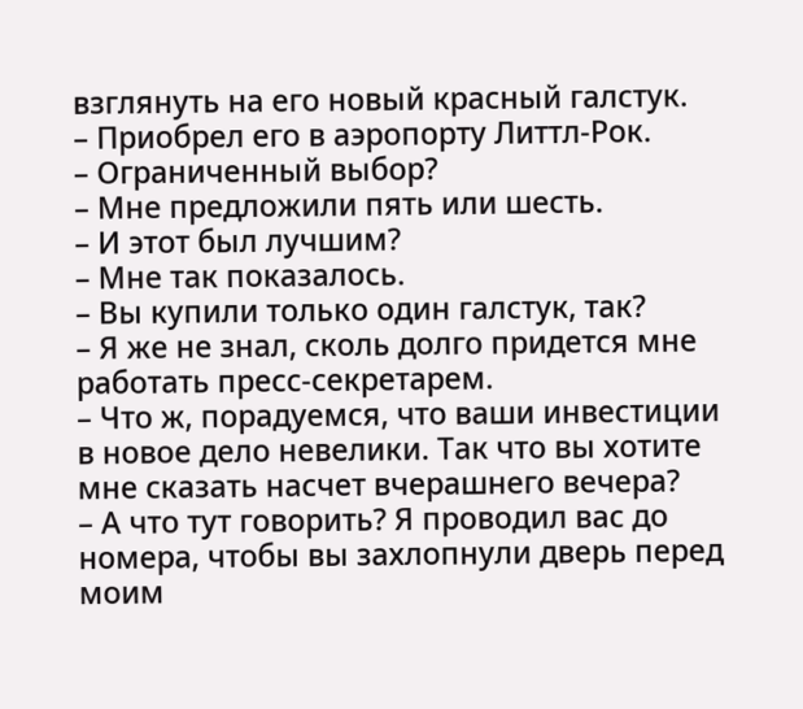взглянуть на его новый красный галстук.
– Приобрел его в аэропорту Литтл-Рок.
– Ограниченный выбор?
– Мне предложили пять или шесть.
– И этот был лучшим?
– Мне так показалось.
– Вы купили только один галстук, так?
– Я же не знал, сколь долго придется мне работать пресс-секретарем.
– Что ж, порадуемся, что ваши инвестиции в новое дело невелики. Так что вы хотите мне сказать насчет вчерашнего вечера?
– А что тут говорить? Я проводил вас до номера, чтобы вы захлопнули дверь перед моим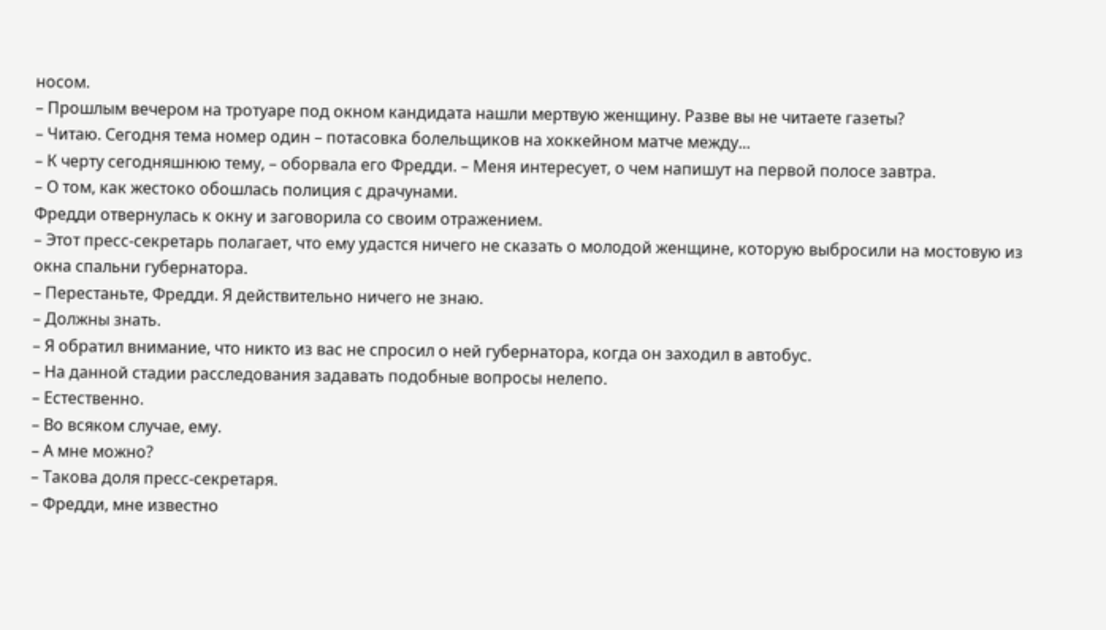носом.
– Прошлым вечером на тротуаре под окном кандидата нашли мертвую женщину. Разве вы не читаете газеты?
– Читаю. Сегодня тема номер один – потасовка болельщиков на хоккейном матче между...
– К черту сегодняшнюю тему, – оборвала его Фредди. – Меня интересует, о чем напишут на первой полосе завтра.
– О том, как жестоко обошлась полиция с драчунами.
Фредди отвернулась к окну и заговорила со своим отражением.
– Этот пресс-секретарь полагает, что ему удастся ничего не сказать о молодой женщине, которую выбросили на мостовую из окна спальни губернатора.
– Перестаньте, Фредди. Я действительно ничего не знаю.
– Должны знать.
– Я обратил внимание, что никто из вас не спросил о ней губернатора, когда он заходил в автобус.
– На данной стадии расследования задавать подобные вопросы нелепо.
– Естественно.
– Во всяком случае, ему.
– А мне можно?
– Такова доля пресс-секретаря.
– Фредди, мне известно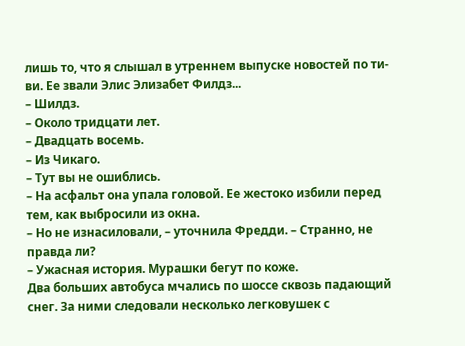лишь то, что я слышал в утреннем выпуске новостей по ти-ви. Ее звали Элис Элизабет Филдз...
– Шилдз.
– Около тридцати лет.
– Двадцать восемь.
– Из Чикаго.
– Тут вы не ошиблись.
– На асфальт она упала головой. Ее жестоко избили перед тем, как выбросили из окна.
– Но не изнасиловали, – уточнила Фредди. – Странно, не правда ли?
– Ужасная история. Мурашки бегут по коже.
Два больших автобуса мчались по шоссе сквозь падающий снег. За ними следовали несколько легковушек с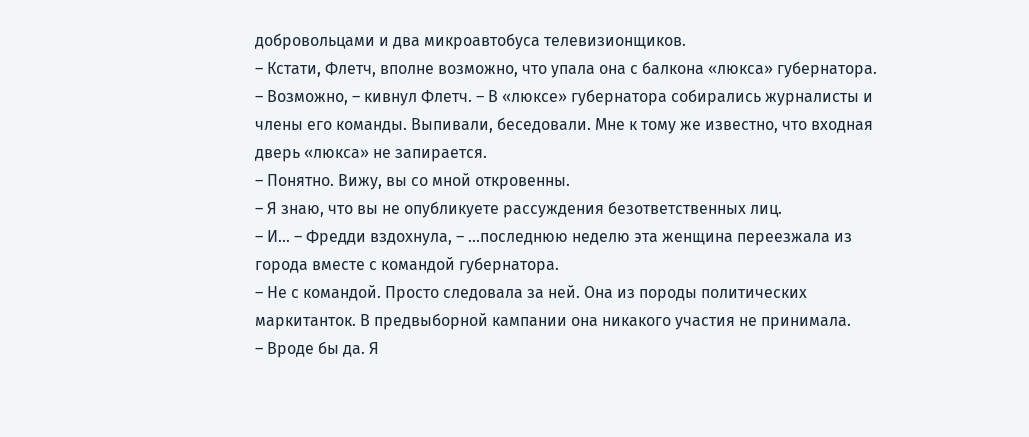добровольцами и два микроавтобуса телевизионщиков.
– Кстати, Флетч, вполне возможно, что упала она с балкона «люкса» губернатора.
– Возможно, – кивнул Флетч. – В «люксе» губернатора собирались журналисты и члены его команды. Выпивали, беседовали. Мне к тому же известно, что входная дверь «люкса» не запирается.
– Понятно. Вижу, вы со мной откровенны.
– Я знаю, что вы не опубликуете рассуждения безответственных лиц.
– И... – Фредди вздохнула, – ...последнюю неделю эта женщина переезжала из города вместе с командой губернатора.
– Не с командой. Просто следовала за ней. Она из породы политических маркитанток. В предвыборной кампании она никакого участия не принимала.
– Вроде бы да. Я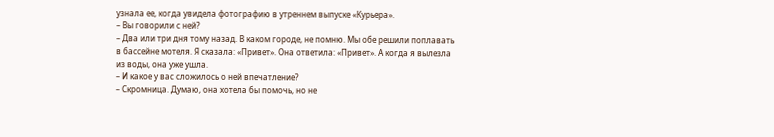узнала ее, когда увидела фотографию в утреннем выпуске «Курьера».
– Вы говорили с ней?
– Два или три дня тому назад. В каком городе, не помню. Мы обе решили поплавать в бассейне мотеля. Я сказала: «Привет». Она ответила: «Привет». А когда я вылезла из воды, она уже ушла.
– И какое у вас сложилось о ней впечатление?
– Скромница. Думаю, она хотела бы помочь, но не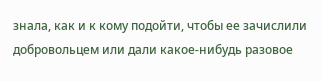знала, как и к кому подойти, чтобы ее зачислили добровольцем или дали какое-нибудь разовое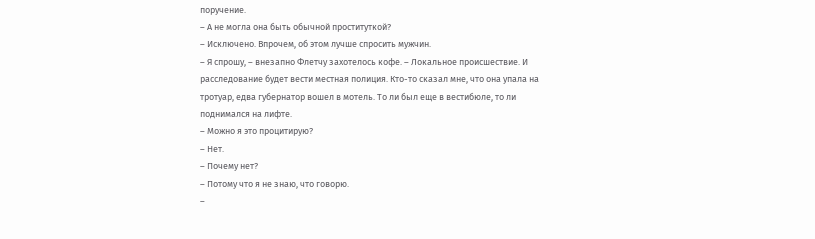поручение.
– А не могла она быть обычной проституткой?
– Исключено. Впрочем, об этом лучше спросить мужчин.
– Я спрошу, – внезапно Флетчу захотелось кофе. – Локальное происшествие. И расследование будет вести местная полиция. Кто-то сказал мне, что она упала на тротуар, едва губернатор вошел в мотель. То ли был еще в вестибюле, то ли поднимался на лифте.
– Можно я это процитирую?
– Нет.
– Почему нет?
– Потому что я не знаю, что говорю.
–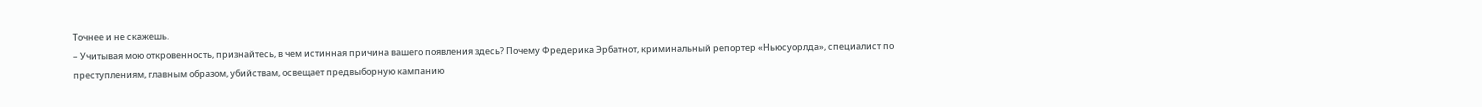Точнее и не скажешь.
– Учитывая мою откровенность, признайтесь, в чем истинная причина вашего появления здесь? Почему Фредерика Эрбатнот, криминальный репортер «Ньюсуорлда», специалист по преступлениям, главным образом, убийствам, освещает предвыборную кампанию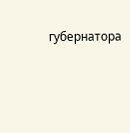губернатора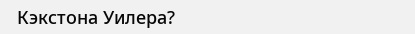Кэкстона Уилера?